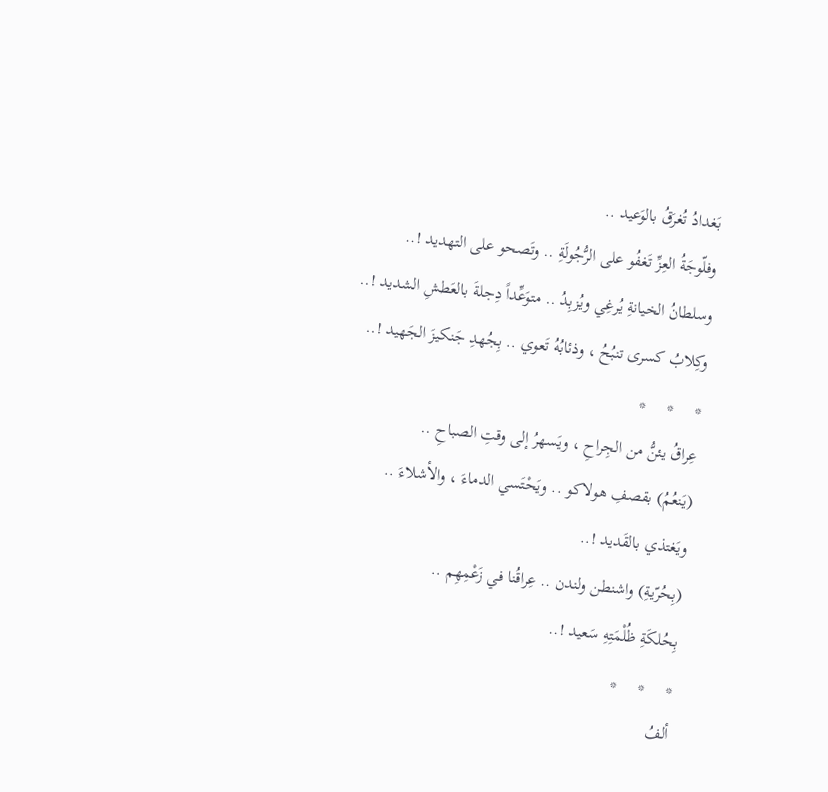بَغدادُ تُغرَقُ بالوَعيد ..
وفلّوجَةُ العِزِّ تَغفُو على الرُّجُولَةِ .. وتَصحو على التهديد !..
وسلطانُ الخيانةِ يُرغِي ويُزبِدُ .. متوَعِّداً دِجلةَ بالعَطشِ الشديد !..
وكِلابُ كسرى تنبُحُ ، وذئابُهُ تَعوي .. بِجُهدِ جَنكيزَ الجَهيد !..
*     *     *
عِراقُ يئنُّ من الجِراحِ ، ويَسهرُ إلى وقتِ الصباحِ ..
(يَنعُمُ) بقصفِ هولاكو .. ويَحْتَسي الدماءَ ، والأشلاءَ ..
ويَغتذي بالقَديد !..
(بِحُرّيةِ) واشنطن ولندن .. عِراقُنا في زَعْمِهِم ..
بِحُلكَةِ ظُلْمَتِهِ سَعيد !..
*     *     *
ألفُ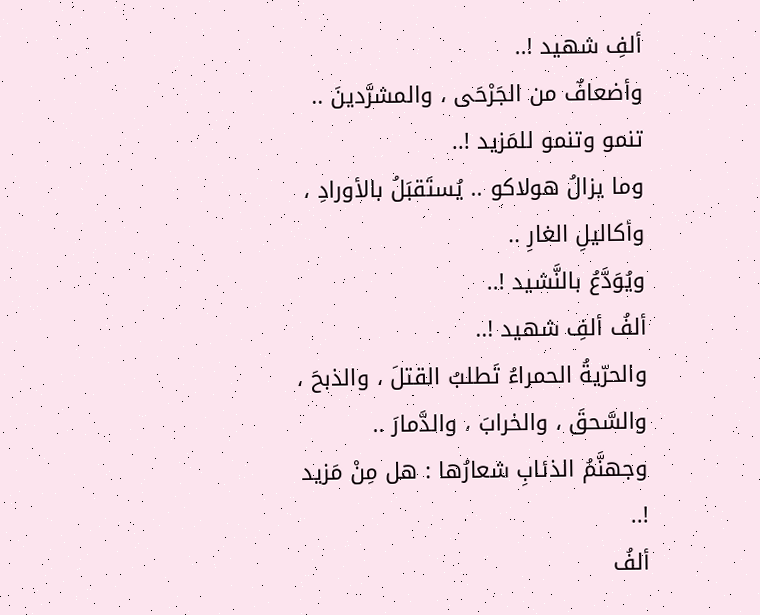ألفِ شهيد !..
وأضعافٌ من الجَرْحَى ، والمشرَّدينَ .. تنمو وتنمو للمَزيد !..
وما يزالُ هولاكو .. يُستَقبَلُ بالأورادِ ، وأكاليلِ الغارِ ..
ويُوَدَّعُ بالنَّشيد !..
ألفُ ألفِ شهيد !..
والحرّيةُ الحمراءُ تَطلبُ القتلَ ، والذبحَ ، والسَّحقَ ، والخرابَ ، والدَّمارَ ..
وجهنَّمُ الذئابِ شعارُها : هل مِنْ مَزيد !..
ألفُ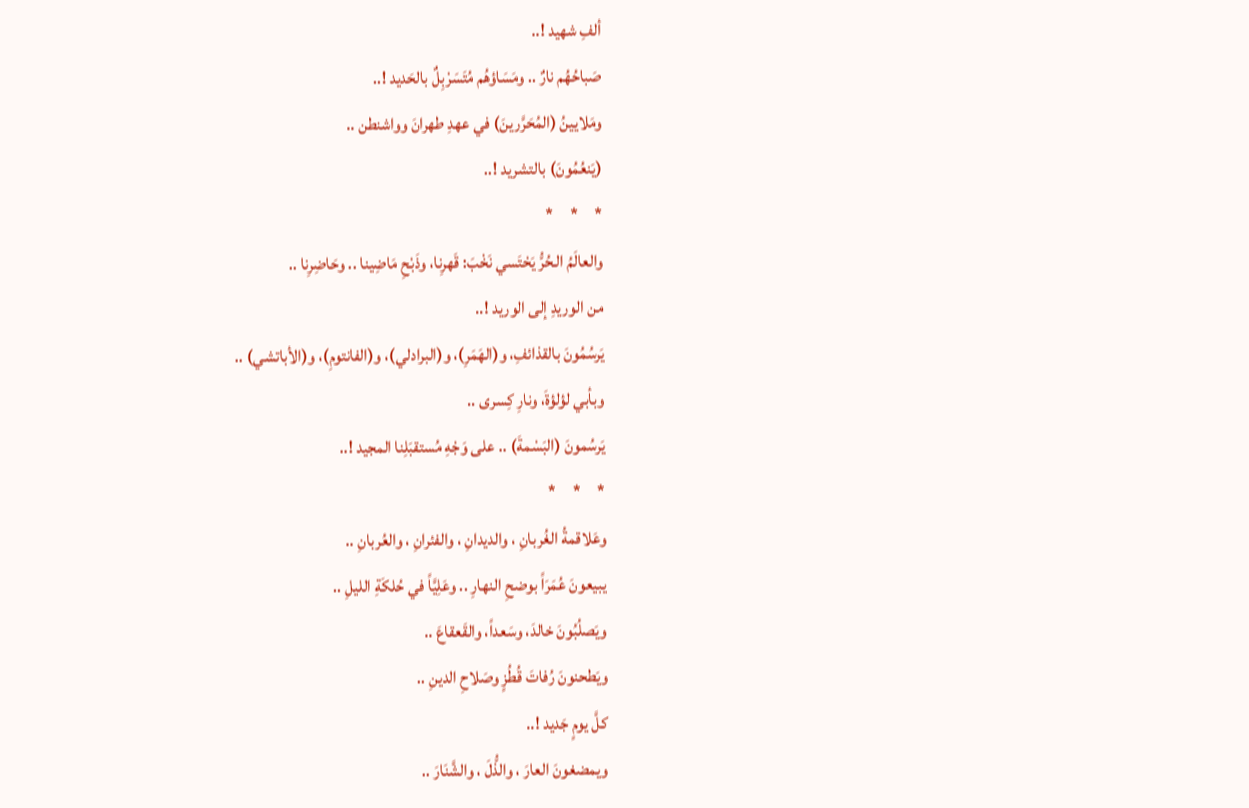ألفِ شهيد !..
صَباحُهُم نارٌ .. ومَسَاؤهُم مُتَسَرْبِلٌ بالحَديد !..
ومَلايينُ (المُحَرَّرينَ) في عهدِ طهرانَ وواشنطن ..
(يَنعُمُونَ) بالتشريد !..
*     *     *
والعالَمُ الـحُرُّ يَحْتَسي نَخْبَ: قَهرِنا، وذَبْحِ مَاضِينا .. وحَاضِرِنا ..
من الوريدِ إلى الوريد !..
يَرسُمُونَ بالقذائفِ، و(الهَمَرِ)، و(البرادلي)، و(الفانتومِ)، و(الأباتشي) ..
وبأبي لؤلؤةَ، ونارِ كِسرى ..
يَرسُمونَ (البَسْمةَ) .. على وَجْهِ مُستقبَلِنا المجيد !..
*     *     *
وعَلاقمةُ الغُربانِ ، والديدانِ ، والفئرانِ ، والعُربانِ ..
يبيعونَ عُمَرَاً بوضحِ النهارِ .. وعَلِيَّاً في حُلكَةِ الليلِ ..
ويَصلُبُونَ خالدَ، وسَعداً، والقَعقاعَ ..
ويَطحنونَ رُفاتَ قُطُزٍ وصَلاحِ الدينِ ..
كلَّ يومٍ جَديد !..
ويمضغونَ العارَ ، والذُّلَ ، والشَّنَارَ ..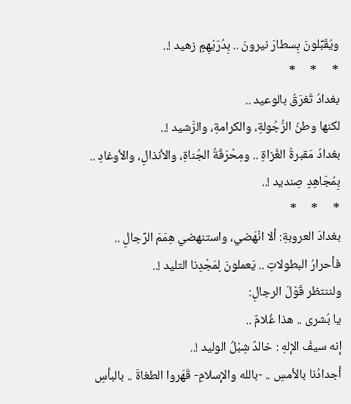ويُقَبِّلونَ بِسطارَ نيرونَ .. بِدُرَيْهِمٍ زهيد !..
*     *     *
بغدادُ تُغرَقُ بالوعيد ..
لكنها وطنُ الرُّجُولةِ، والكرامةِ، والرَّشيد !..
بغدادُ مَقبرةُ الغُزاةِ .. ومِحْرَقَةُ الجُناةِ، والأنذالِ، والأوغادِ ..
بِمُجَاهِدٍ صِنديد !..
*     *     *
بغدادَ العروبةِ: ألا انْهَضي، واستنهضي هِمَمَ الرِّجالِ ..
فأحرارُ البطولاتِ .. يَعملونَ لِمَجْدِنا التليد !..
ولننتظر قَوْلَ الرجالِ:
يا بُشرى .. هذا غُلامٌ ..
إنه سيفُ الإلهِ : خالدٌ شِبْلُ الوليد !..
أجدادُنا بالأمسِ .. -بالله والإسلامِ- قَهَروا الطغاةَ .. بالبأسِ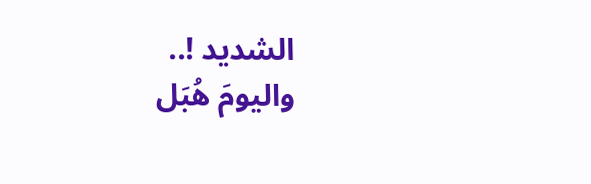الشديد !..
واليومَ هُبَل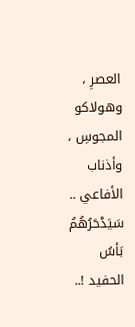العصرِ ، وهولاكو المجوسِ ، وأذناب الأفاعي ..
سَيَدْحَرُهُمُ بَأسُ الحفيد !..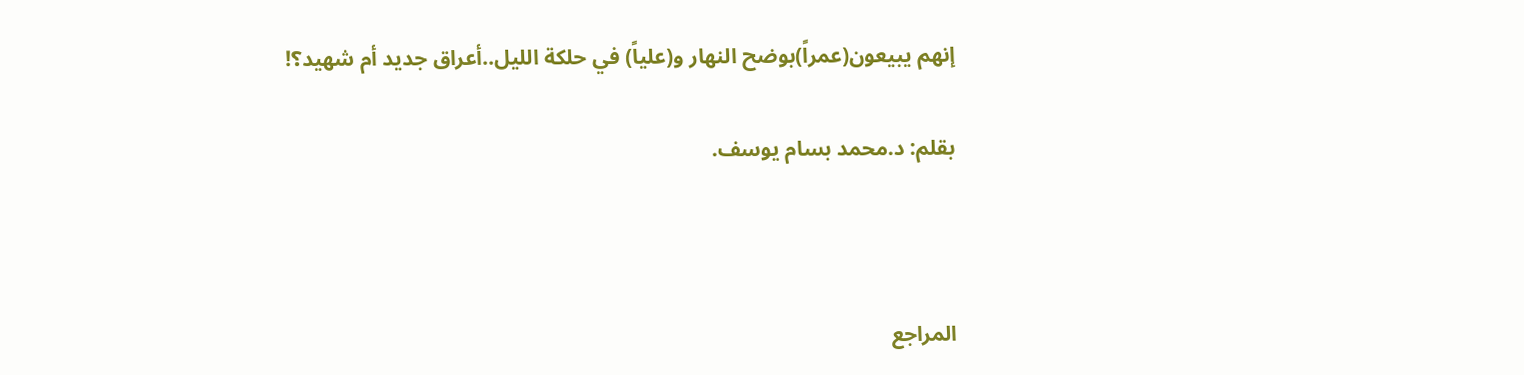إنهم يبيعون(عمراً)بوضح النهار و(علياً) في حلكة الليل..أعراق جديد أم شهيد؟!

بقلم: د.محمد بسام يوسف.



المراجع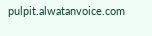pulpit.alwatanvoice.com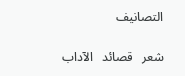التصانيف

شعر   قصائد   الآداب